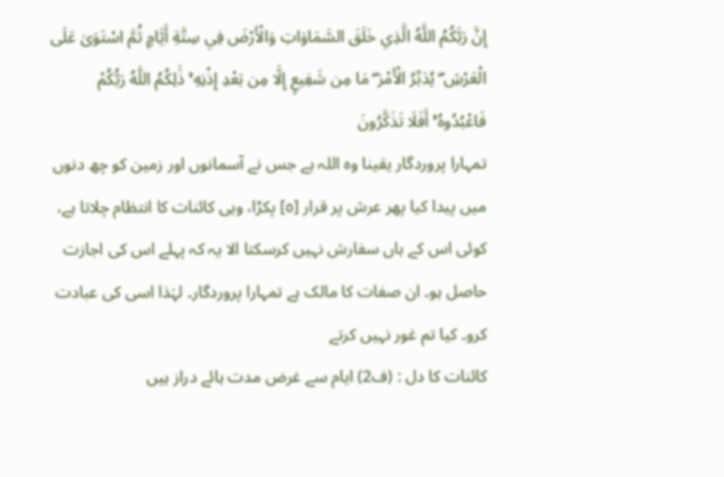إِنَّ رَبَّكُمُ اللَّهُ الَّذِي خَلَقَ السَّمَاوَاتِ وَالْأَرْضَ فِي سِتَّةِ أَيَّامٍ ثُمَّ اسْتَوَىٰ عَلَى الْعَرْشِ ۖ يُدَبِّرُ الْأَمْرَ ۖ مَا مِن شَفِيعٍ إِلَّا مِن بَعْدِ إِذْنِهِ ۚ ذَٰلِكُمُ اللَّهُ رَبُّكُمْ فَاعْبُدُوهُ ۚ أَفَلَا تَذَكَّرُونَ
تمہارا پروردگار یقینا وہ اللہ ہے جس نے آسمانوں اور زمین کو چھ دنوں میں پیدا کیا پھر عرش پر قرار [٥] پکڑا، وہی کائنات کا انتظام چلاتا ہے، کوئی اس کے ہاں سفارش نہیں کرسکتا الا یہ کہ پہلے اس کی اجازت حاصل ہو۔ ان صفات کا مالک ہے تمہارا پروردگار۔ لہٰذا اسی کی عبادت کرو۔ کیا تم غور نہیں کرتے
کائنات کا دل : (ف2) ایام سے غرض مدت ہائے دراز ہیں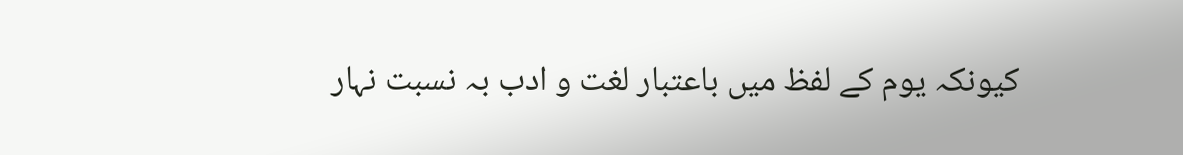کیونکہ یوم کے لفظ میں باعتبار لغت و ادب بہ نسبت نہار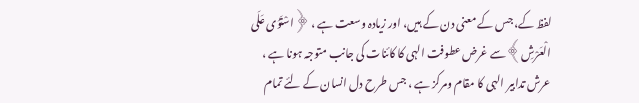لفظ کے، جس کے معنی دن کے ہیں، اور زیادہ وسعت ہے ، ﴿اسْتَوَى عَلَى الْعَرْشِ﴾سے غرض عطوفت الہی کا کائنات کی جانب متوجہ ہونا ہے ، عرش تدابیر الہی کا مقام ومرکز ہے ، جس طرح دل انسان کے لئے تمام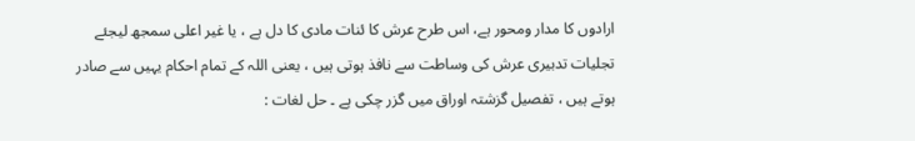ارادوں کا مدار ومحور ہے، اس طرح عرش کا ئنات مادی کا دل ہے ، یا غیر اعلی سمجھ لیجئے تجلیات تدبیری عرش کی وساطت سے نافذ ہوتی ہیں ، یعنی اللہ کے تمام احکام یہیں سے صادر ہوتے ہیں ، تفصیل گزشتہ اوراق میں گزر چکی ہے ۔ حل لغات :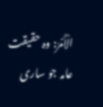الْأَمْرَ: وہ حقیقت عامہ جو ساری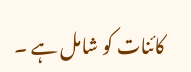کائنات کو شامل ہے ۔